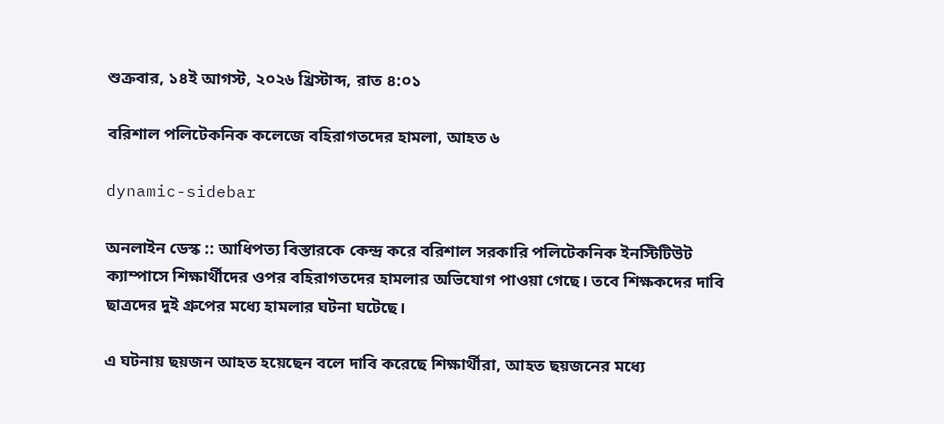শুক্রবার, ১৪ই আগস্ট, ২০২৬ খ্রিস্টাব্দ, রাত ৪:০১

বরিশাল পলিটেকনিক কলেজে বহিরাগতদের হামলা, আহত ৬

dynamic-sidebar

অনলাইন ডেস্ক :: আধিপত্য বিস্তারকে কেন্দ্র করে বরিশাল সরকারি পলিটেকনিক ইনস্টিটিউট ক্যাম্পাসে শিক্ষার্থীদের ওপর বহিরাগতদের হামলার অভিযোগ পাওয়া গেছে। তবে শিক্ষকদের দাবি ছাত্রদের দুই গ্রুপের মধ্যে হামলার ঘটনা ঘটেছে।

এ ঘটনায় ছয়জন আহত হয়েছেন বলে দাবি করেছে শিক্ষার্থীরা, আহত ছয়জনের মধ্যে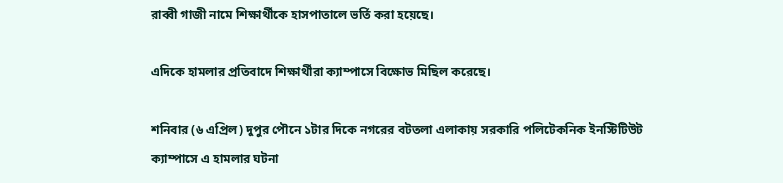রাব্বী গাজী নামে শিক্ষার্থীকে হাসপাতালে ভর্তি করা হয়েছে।

এদিকে হামলার প্রতিবাদে শিক্ষার্থীরা ক্যাম্পাসে বিক্ষোভ মিছিল করেছে।

শনিবার (৬ এপ্রিল) দুপুর পৌনে ১টার দিকে নগরের বটতলা এলাকায় সরকারি পলিটেকনিক ইনস্টিটিউট ক্যাম্পাসে এ হামলার ঘটনা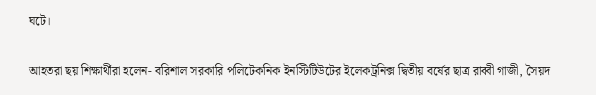ঘটে।

আহতরা ছয় শিক্ষার্থীরা হলেন- বরিশাল সরকারি পলিটেকনিক ইনস্টিটিউটের ইলেকট্রনিক্স দ্বিতীয় বর্ষের ছাত্র রাব্বী গাজী, সৈয়দ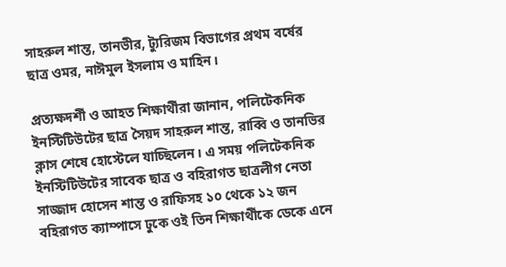সাহরুল শান্ত, তানভীর, ট্যুরিজম বিভাগের প্রথম বর্ষের ছাত্র ওমর, নাঈমুল ইসলাম ও মাহিন।

প্রত্যক্ষদর্শী ও আহত শিক্ষার্থীরা জানান, পলিটেকনিক ইনস্টিটিউটের ছাত্র সৈয়দ সাহরুল শান্ত, রাব্বি ও তানভির ক্লাস শেষে হোস্টেলে যাচ্ছিলেন। এ সময় পলিটেকনিক ইনস্টিটিউটের সাবেক ছাত্র ও বহিরাগত ছাত্রলীগ নেতা সাজ্জাদ হোসেন শান্ত ও রাফিসহ ১০ থেকে ১২ জন বহিরাগত ক্যাম্পাসে ঢুকে ওই তিন শিক্ষার্থীকে ডেকে এনে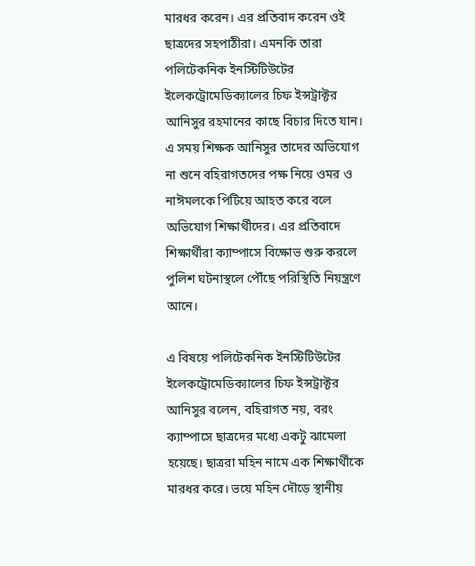মারধর করেন। এর প্রতিবাদ করেন ওই ছাত্রদের সহপাঠীরা। এমনকি তারা পলিটেকনিক ইনস্টিটিউটের ইলেকট্রোমেডিক্যালের চিফ ইন্সট্রাক্টর আনিসুর রহমানের কাছে বিচার দিতে যান। এ সময় শিক্ষক আনিসুর তাদের অভিযোগ না শুনে বহিরাগতদের পক্ষ নিয়ে ওমর ও নাঈমলকে পিটিয়ে আহত করে বলে অভিযোগ শিক্ষার্থীদের। এর প্রতিবাদে শিক্ষার্থীরা ক্যাম্পাসে বিক্ষোভ শুরু করলে পুলিশ ঘটনাস্থলে পৌঁছে পরিস্থিতি নিয়ন্ত্রণে আনে।

এ বিষয়ে পলিটেকনিক ইনস্টিটিউটের ইলেকট্রোমেডিক্যালের চিফ ইন্সট্রাক্টর আনিসুর বলেন, বহিরাগত নয়, বরং ক্যাম্পাসে ছাত্রদের মধ্যে একটু ঝামেলা হয়েছে। ছাত্ররা মহিন নামে এক শিক্ষার্থীকে মারধর করে। ভয়ে মহিন দৌড়ে স্থানীয়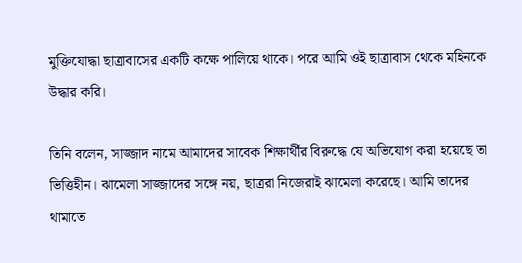মুক্তিযোদ্ধা ছাত্রাবাসের একটি কক্ষে পালিয়ে থাকে। পরে আমি ওই ছাত্রাবাস থেকে মহিনকে উদ্ধার করি।

তিনি বলেন, সাজ্জাদ নামে আমাদের সাবেক শিক্ষার্থীর বিরুদ্ধে যে অভিযোগ করা হয়েছে তা ভিত্তিহীন। ঝামেলা সাজ্জাদের সঙ্গে নয়, ছাত্ররা নিজেরাই ঝামেলা করেছে। আমি তাদের থামাতে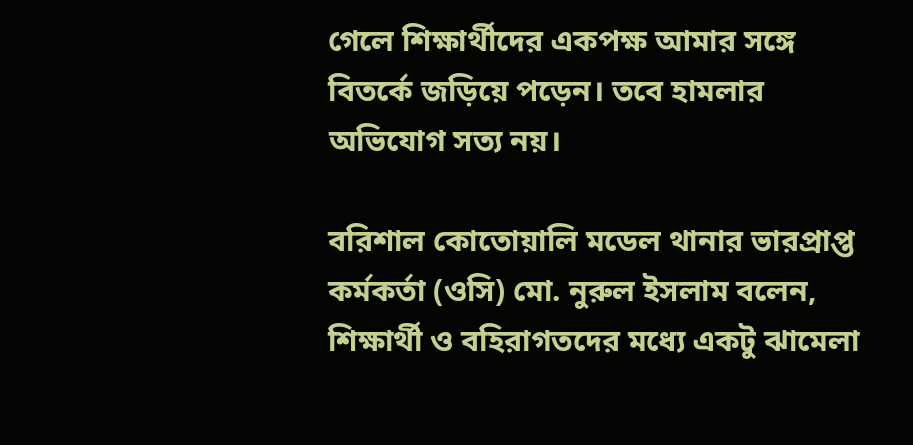গেলে শিক্ষার্থীদের একপক্ষ আমার সঙ্গে বিতর্কে জড়িয়ে পড়েন। তবে হামলার অভিযোগ সত্য নয়।

বরিশাল কোতোয়ালি মডেল থানার ভারপ্রাপ্ত কর্মকর্তা (ওসি) মো. নুরুল ইসলাম বলেন, শিক্ষার্থী ও বহিরাগতদের মধ্যে একটু ঝামেলা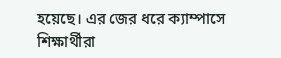হয়েছে। এর জের ধরে ক্যাম্পাসে শিক্ষার্থীরা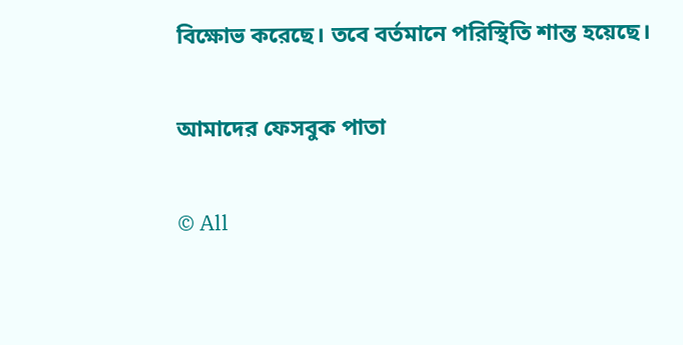বিক্ষোভ করেছে। তবে বর্তমানে পরিস্থিতি শান্ত হয়েছে।

আমাদের ফেসবুক পাতা

© All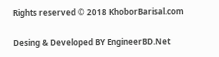Rights reserved © 2018 KhoborBarisal.com

Desing & Developed BY EngineerBD.Net